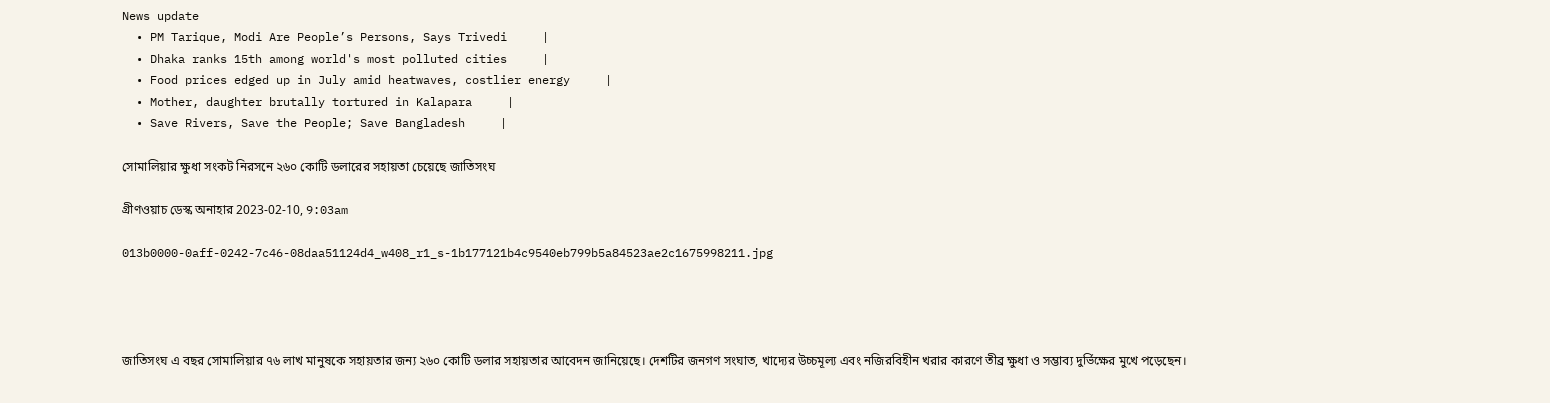News update
  • PM Tarique, Modi Are People’s Persons, Says Trivedi     |
  • Dhaka ranks 15th among world's most polluted cities     |
  • Food prices edged up in July amid heatwaves, costlier energy     |
  • Mother, daughter brutally tortured in Kalapara     |
  • Save Rivers, Save the People; Save Bangladesh     |

সোমালিয়ার ক্ষুধা সংকট নিরসনে ২৬০ কোটি ডলারের সহায়তা চেয়েছে জাতিসংঘ

গ্রীণওয়াচ ডেস্ক অনাহার 2023-02-10, 9:03am

013b0000-0aff-0242-7c46-08daa51124d4_w408_r1_s-1b177121b4c9540eb799b5a84523ae2c1675998211.jpg




জাতিসংঘ এ বছর সোমালিয়ার ৭৬ লাখ মানুষকে সহায়তার জন্য ২৬০ কোটি ডলার সহায়তার আবেদন জানিয়েছে। দেশটির জনগণ সংঘাত, খাদ্যের উচ্চমূল্য এবং নজিরবিহীন খরার কারণে তীব্র ক্ষুধা ও সম্ভাব্য দুর্ভিক্ষের মুখে পড়েছেন।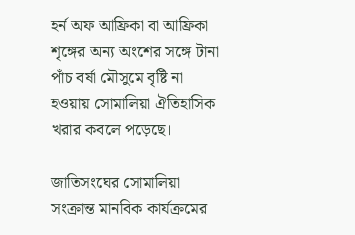হর্ন অফ আফ্রিকা বা আফ্রিকা শৃঙ্গের অন্য অংশের সঙ্গে টানা পাঁচ বর্ষা মৌসুমে বৃষ্টি না হওয়ায় সোমালিয়া ঐতিহাসিক খরার কবলে পড়েছে।

জাতিসংঘের সোমালিয়া সংক্রান্ত মানবিক কার্যক্রমের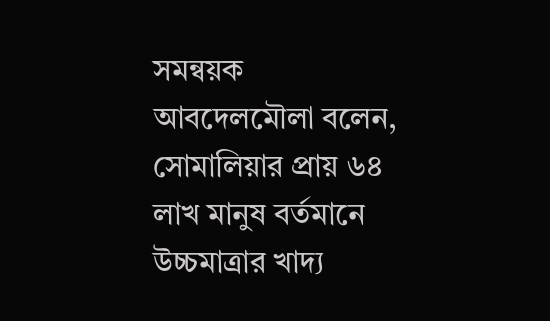সমন্বয়ক আবদেলমৌলা বলেন, সোমালিয়ার প্রায় ৬৪ লাখ মানুষ বর্তমানে উচ্চমাত্রার খাদ্য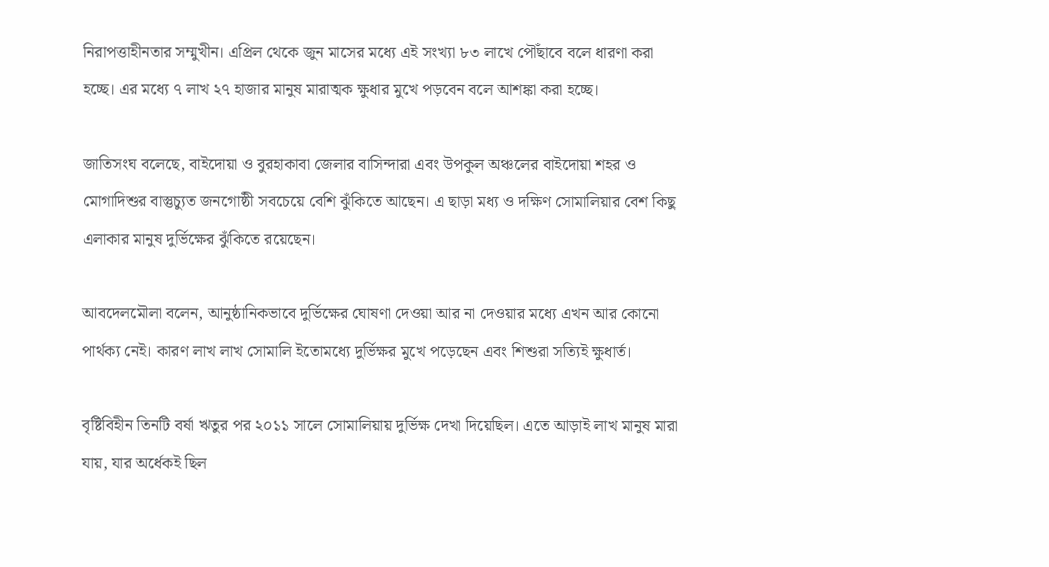নিরাপত্তাহীনতার সম্মুখীন। এপ্রিল থেকে জুন মাসের মধ্যে এই সংখ্যা ৮৩ লাখে পৌঁছাবে বলে ধারণা করা হচ্ছে। এর মধ্যে ৭ লাখ ২৭ হাজার মানুষ মারাত্মক ক্ষুধার মুখে পড়বেন বলে আশঙ্কা করা হচ্ছে।

জাতিসংঘ বলেছে, বাইদোয়া ও বুরহাকাবা জেলার বাসিন্দারা এবং উপকুল অঞ্চলের বাইদোয়া শহর ও মোগাদিশুর বাস্তুচ্যুত জনগোষ্ঠী সবচেয়ে বেশি ঝুঁকিতে আছেন। এ ছাড়া মধ্য ও দক্ষিণ সোমালিয়ার বেশ কিছু এলাকার মানুষ দুর্ভিক্ষের ঝুঁকিতে রয়েছেন।

আবদেলমৌলা বলেন, আনুষ্ঠানিকভাবে দুর্ভিক্ষের ঘোষণা দেওয়া আর না দেওয়ার মধ্যে এখন আর কোনো পার্থক্য নেই। কারণ লাখ লাখ সোমালি ইতোমধ্যে দুর্ভিক্ষর মুখে পড়েছেন এবং শিশুরা সত্যিই ক্ষুধার্ত।

বৃষ্টিবিহীন তিনটি বর্ষা ঋতুর পর ২০১১ সালে সোমালিয়ায় দুর্ভিক্ষ দেখা দিয়েছিল। এতে আড়াই লাখ মানুষ মারা যায়, যার অর্ধেকই ছিল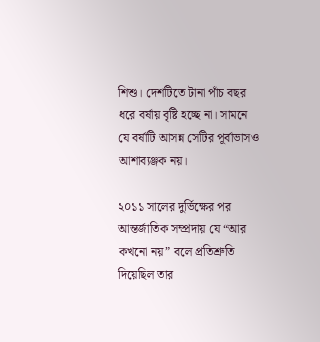শিশু। দেশটিতে টানা পাঁচ বছর ধরে বর্ষায় বৃষ্টি হচ্ছে না। সামনে যে বর্ষাটি আসন্ন সেটির পূর্বাভাসও আশাব্যঞ্জক নয়।

২০১১ সালের দুর্ভিক্ষের পর আন্তর্জাতিক সম্প্রদায় যে “আর কখনো নয়” বলে প্রতিশ্রুতি দিয়েছিল তার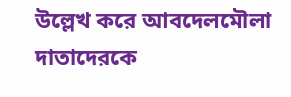উল্লেখ করে আবদেলমৌলা দাতাদেরকে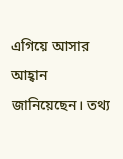এগিয়ে আসার আহ্বান জানিয়েছেন। তথ্য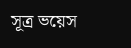সূত্র ভয়েস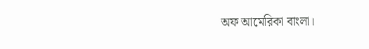অফ আমেরিকা বাংলা।